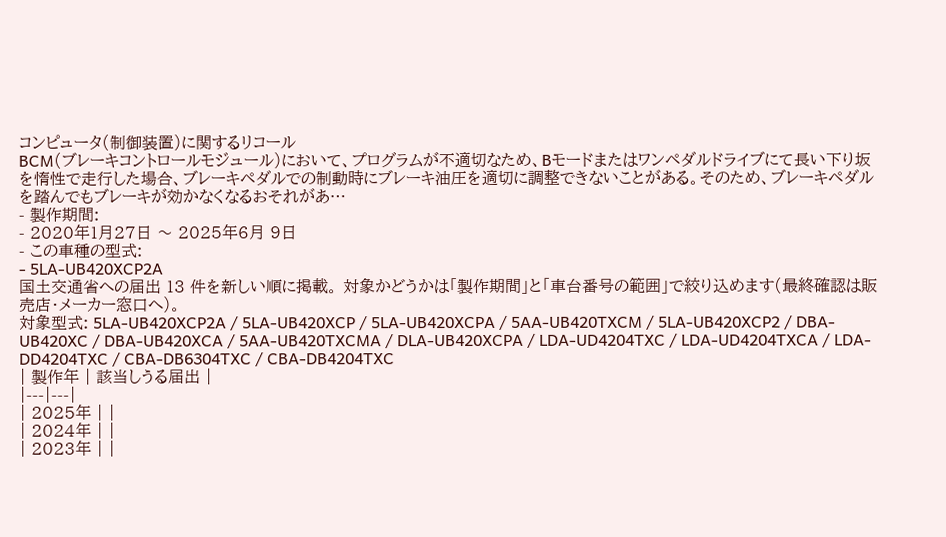コンピュータ(制御装置)に関するリコール
BCM(ブレーキコントロールモジュール)において、プログラムが不適切なため、Bモードまたはワンペダルドライブにて長い下り坂を惰性で走行した場合、ブレーキペダルでの制動時にブレーキ油圧を適切に調整できないことがある。そのため、ブレーキペダルを踏んでもブレーキが効かなくなるおそれがあ…
- 製作期間:
- 2020年1月27日 〜 2025年6月 9日
- この車種の型式:
- 5LA-UB420XCP2A
国土交通省への届出 13 件を新しい順に掲載。 対象かどうかは「製作期間」と「車台番号の範囲」で絞り込めます(最終確認は販売店・メーカー窓口へ)。
対象型式: 5LA-UB420XCP2A / 5LA-UB420XCP / 5LA-UB420XCPA / 5AA-UB420TXCM / 5LA-UB420XCP2 / DBA-UB420XC / DBA-UB420XCA / 5AA-UB420TXCMA / DLA-UB420XCPA / LDA-UD4204TXC / LDA-UD4204TXCA / LDA-DD4204TXC / CBA-DB6304TXC / CBA-DB4204TXC
| 製作年 | 該当しうる届出 |
|---|---|
| 2025年 | |
| 2024年 | |
| 2023年 | |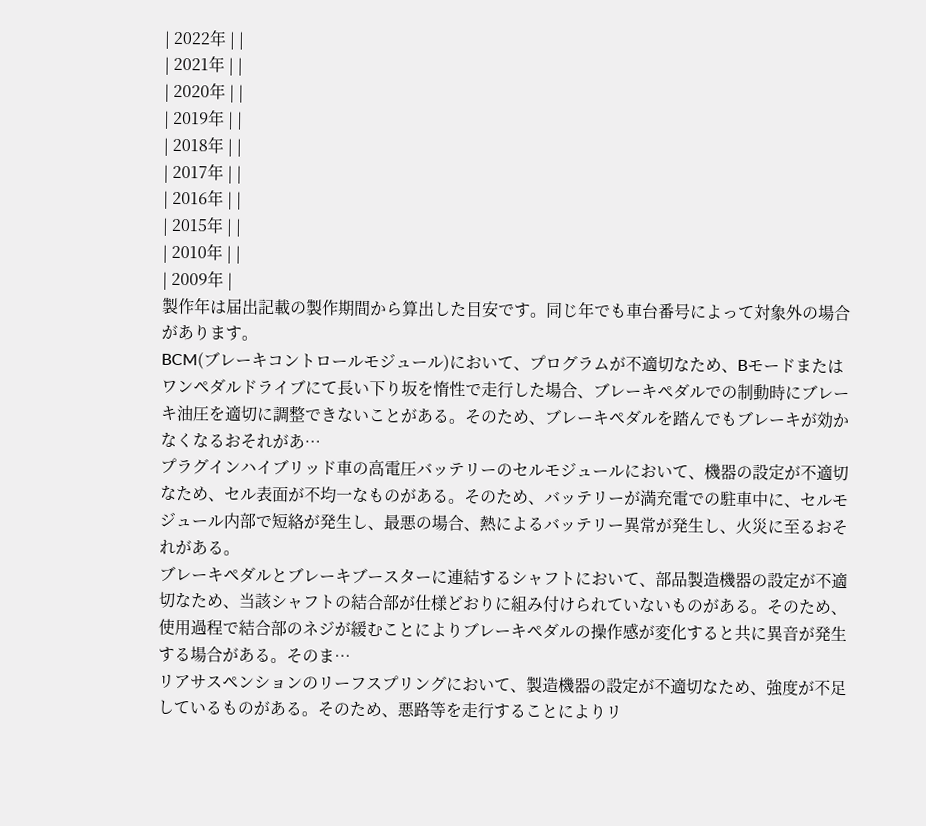| 2022年 | |
| 2021年 | |
| 2020年 | |
| 2019年 | |
| 2018年 | |
| 2017年 | |
| 2016年 | |
| 2015年 | |
| 2010年 | |
| 2009年 |
製作年は届出記載の製作期間から算出した目安です。同じ年でも車台番号によって対象外の場合があります。
BCM(ブレーキコントロールモジュール)において、プログラムが不適切なため、Bモードまたはワンペダルドライブにて長い下り坂を惰性で走行した場合、ブレーキペダルでの制動時にブレーキ油圧を適切に調整できないことがある。そのため、ブレーキペダルを踏んでもブレーキが効かなくなるおそれがあ…
プラグインハイブリッド車の高電圧バッテリーのセルモジュールにおいて、機器の設定が不適切なため、セル表面が不均一なものがある。そのため、バッテリーが満充電での駐車中に、セルモジュール内部で短絡が発生し、最悪の場合、熱によるバッテリー異常が発生し、火災に至るおそれがある。
ブレーキペダルとブレーキブースターに連結するシャフトにおいて、部品製造機器の設定が不適切なため、当該シャフトの結合部が仕様どおりに組み付けられていないものがある。そのため、使用過程で結合部のネジが緩むことによりブレーキペダルの操作感が変化すると共に異音が発生する場合がある。そのま…
リアサスペンションのリーフスプリングにおいて、製造機器の設定が不適切なため、強度が不足しているものがある。そのため、悪路等を走行することによりリ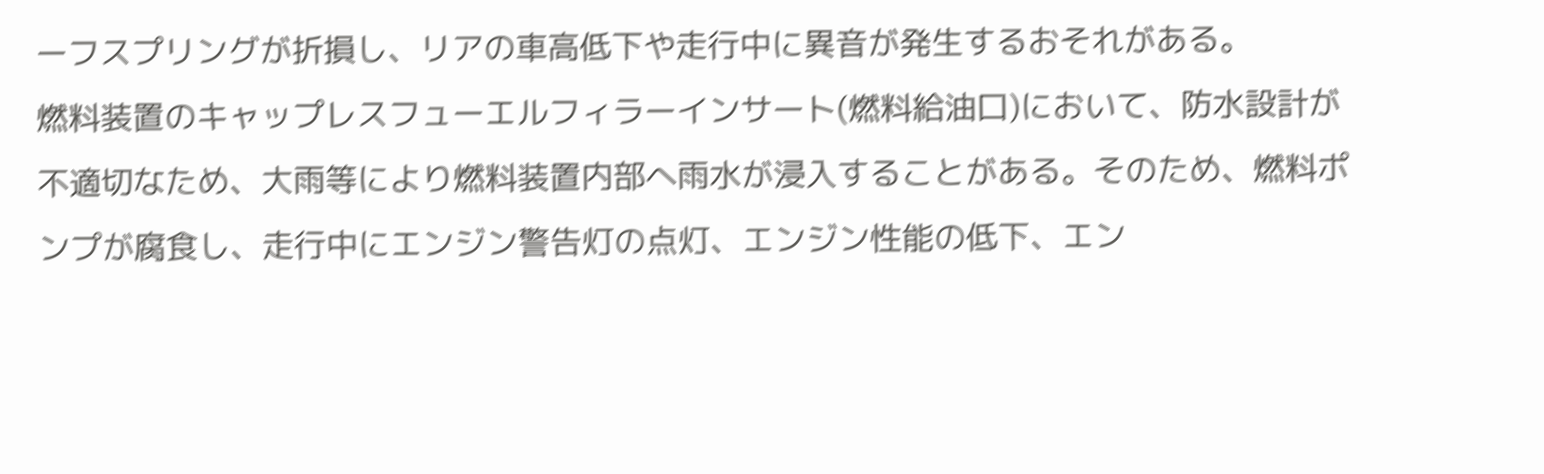ーフスプリングが折損し、リアの車高低下や走行中に異音が発生するおそれがある。
燃料装置のキャップレスフューエルフィラーインサート(燃料給油口)において、防水設計が不適切なため、大雨等により燃料装置内部へ雨水が浸入することがある。そのため、燃料ポンプが腐食し、走行中にエンジン警告灯の点灯、エンジン性能の低下、エン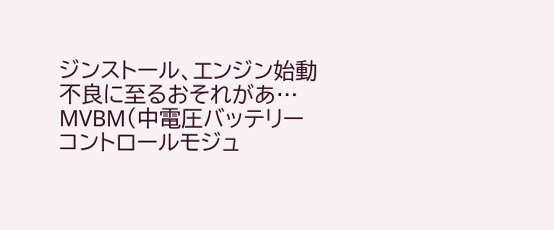ジンストール、エンジン始動不良に至るおそれがあ…
MVBM(中電圧バッテリーコントロールモジュ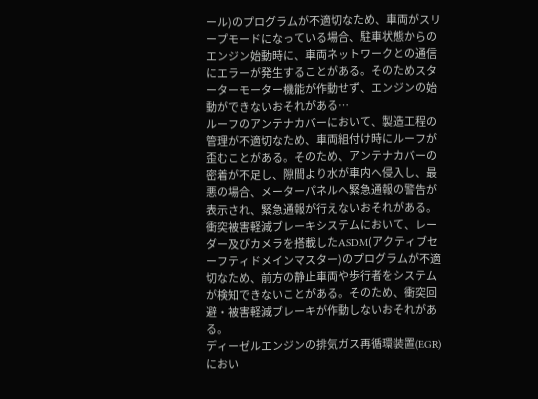ール)のプログラムが不適切なため、車両がスリープモードになっている場合、駐車状態からのエンジン始動時に、車両ネットワークとの通信にエラーが発生することがある。そのためスターターモーター機能が作動せず、エンジンの始動ができないおそれがある…
ルーフのアンテナカバーにおいて、製造工程の管理が不適切なため、車両組付け時にルーフが歪むことがある。そのため、アンテナカバーの密着が不足し、隙間より水が車内へ侵入し、最悪の場合、メーターパネルへ緊急通報の警告が表示され、緊急通報が行えないおそれがある。
衝突被害軽減ブレーキシステムにおいて、レーダー及びカメラを搭載したASDM(アクティブセーフティドメインマスター)のプログラムが不適切なため、前方の静止車両や歩行者をシステムが検知できないことがある。そのため、衝突回避・被害軽減ブレーキが作動しないおそれがある。
ディーゼルエンジンの排気ガス再循環装置(EGR)におい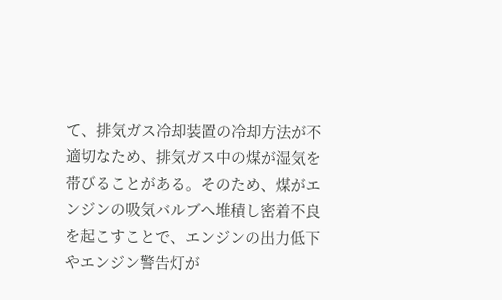て、排気ガス冷却装置の冷却方法が不適切なため、排気ガス中の煤が湿気を帯びることがある。そのため、煤がエンジンの吸気バルブへ堆積し密着不良を起こすことで、エンジンの出力低下やエンジン警告灯が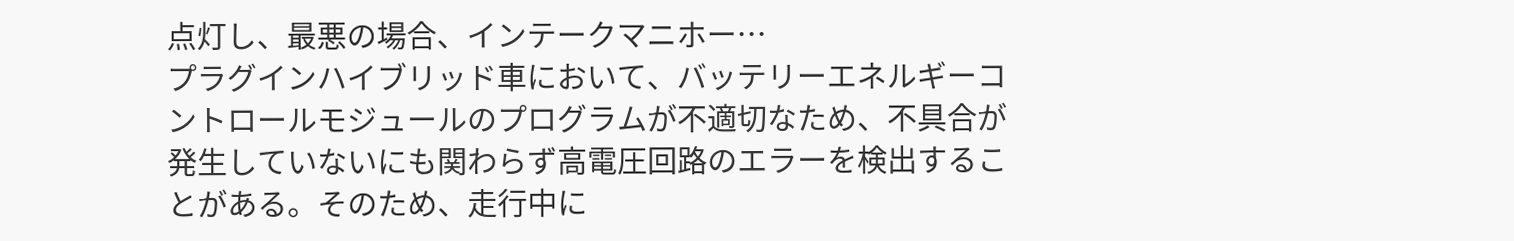点灯し、最悪の場合、インテークマニホー…
プラグインハイブリッド車において、バッテリーエネルギーコントロールモジュールのプログラムが不適切なため、不具合が発生していないにも関わらず高電圧回路のエラーを検出することがある。そのため、走行中に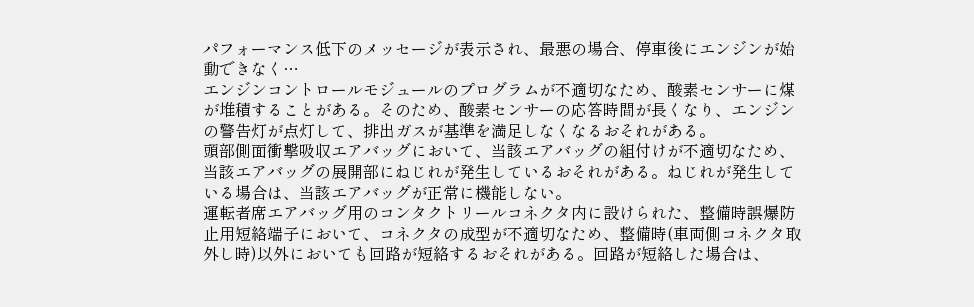パフォーマンス低下のメッセージが表示され、最悪の場合、停車後にエンジンが始動できなく…
エンジンコントロールモジュールのプログラムが不適切なため、酸素センサーに煤が堆積することがある。そのため、酸素センサーの応答時間が長くなり、エンジンの警告灯が点灯して、排出ガスが基準を満足しなくなるおそれがある。
頭部側面衝撃吸収エアバッグにおいて、当該エアバッグの組付けが不適切なため、当該エアバッグの展開部にねじれが発生しているおそれがある。ねじれが発生している場合は、当該エアバッグが正常に機能しない。
運転者席エアバッグ用のコンタクトリールコネクタ内に設けられた、整備時誤爆防止用短絡端子において、コネクタの成型が不適切なため、整備時(車両側コネクタ取外し時)以外においても回路が短絡するおそれがある。回路が短絡した場合は、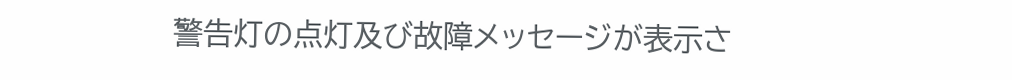警告灯の点灯及び故障メッセージが表示さ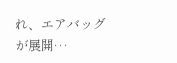れ、エアバッグが展開…